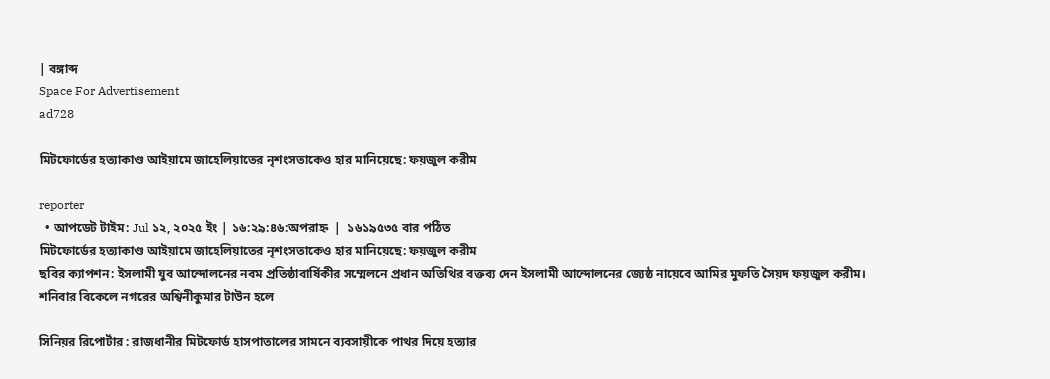| বঙ্গাব্দ
Space For Advertisement
ad728

মিটফোর্ডের হত্যাকাণ্ড আইয়ামে জাহেলিয়াতের নৃশংসতাকেও হার মানিয়েছে: ফয়জুল করীম

reporter
  • আপডেট টাইম: Jul ১২, ২০২৫ ইং | ১৬:২৯:৪৬:অপরাহ্ন  |  ১৬১৯৫৩৫ বার পঠিত
মিটফোর্ডের হত্যাকাণ্ড আইয়ামে জাহেলিয়াতের নৃশংসতাকেও হার মানিয়েছে: ফয়জুল করীম
ছবির ক্যাপশন: ইসলামী যুব আন্দোলনের নবম প্রতিষ্ঠাবার্ষিকীর সম্মেলনে প্রধান অতিথির বক্তব্য দেন ইসলামী আন্দোলনের জ্যেষ্ঠ নায়েবে আমির মুফতি সৈয়দ ফয়জুল করীম। শনিবার বিকেলে নগরের অশ্বিনীকুমার টাউন হলে

সিনিয়র রিপোর্টার : রাজধানীর মিটফোর্ড হাসপাতালের সামনে ব্যবসায়ীকে পাথর দিয়ে হত্যার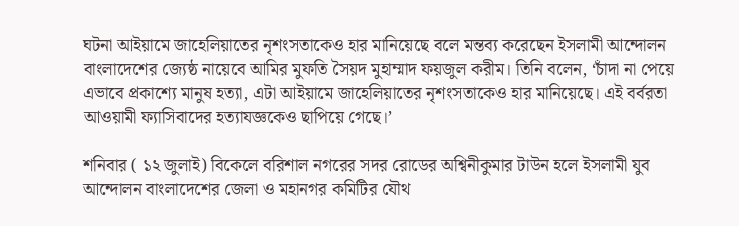ঘটনা আইয়ামে জাহেলিয়াতের নৃশংসতাকেও হার মানিয়েছে বলে মন্তব্য করেছেন ইসলামী আন্দোলন বাংলাদেশের জ্যেষ্ঠ নায়েবে আমির মুফতি সৈয়দ মুহাম্মাদ ফয়জুল করীম। তিনি বলেন, ‘চাঁদা না পেয়ে এভাবে প্রকাশ্যে মানুষ হত্যা, এটা আইয়ামে জাহেলিয়াতের নৃশংসতাকেও হার মানিয়েছে। এই বর্বরতা আওয়ামী ফ্যাসিবাদের হত্যাযজ্ঞকেও ছাপিয়ে গেছে।’

শনিবার ( ১২ জুলাই) বিকেলে বরিশাল নগরের সদর রোডের অশ্বিনীকুমার টাউন হলে ইসলামী যুব আন্দোলন বাংলাদেশের জেলা ও মহানগর কমিটির যৌথ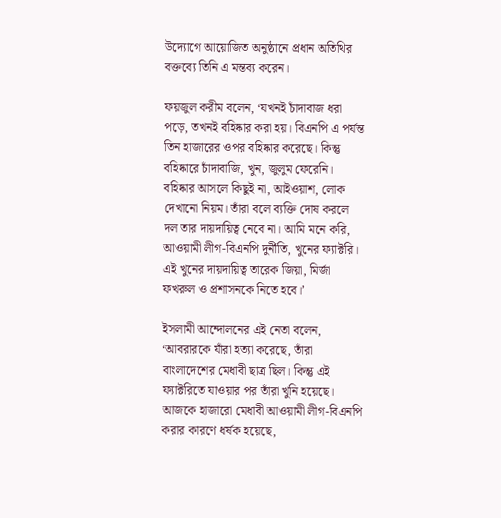উদ্যোগে আয়োজিত অনুষ্ঠানে প্রধান অতিথির বক্তব্যে তিনি এ মন্তব্য করেন।

ফয়জুল করীম বলেন, ‘যখনই চাঁদাবাজ ধরা পড়ে, তখনই বহিষ্কার করা হয়। বিএনপি এ পর্যন্ত তিন হাজারের ওপর বহিষ্কার করেছে। কিন্তু বহিষ্কারে চাঁদাবাজি, খুন, জুলুম ফেরেনি। বহিষ্কার আসলে কিছুই না, আইওয়াশ, লোক দেখানো নিয়ম। তাঁরা বলে ব্যক্তি দোষ করলে দল তার দায়দায়িত্ব নেবে না। আমি মনে করি, আওয়ামী লীগ-বিএনপি দুর্নীতি, খুনের ফ্যাক্টরি। এই খুনের দায়দায়িত্ব তারেক জিয়া, মির্জা ফখরুল ও প্রশাসনকে নিতে হবে।’

ইসলামী আন্দোলনের এই নেতা বলেন, ‘আবরারকে যাঁরা হত্যা করেছে, তাঁরা বাংলাদেশের মেধাবী ছাত্র ছিল। কিন্তু এই ফ্যাক্টরিতে যাওয়ার পর তাঁরা খুনি হয়েছে। আজকে হাজারো মেধাবী আওয়ামী লীগ-বিএনপি করার কারণে ধর্ষক হয়েছে,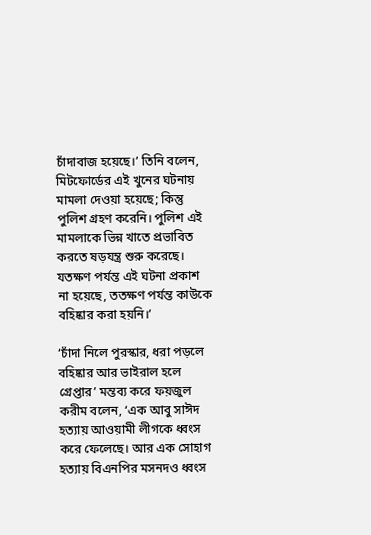চাঁদাবাজ হয়েছে।’ তিনি বলেন, মিটফোর্ডের এই খুনের ঘটনায় মামলা দেওয়া হয়েছে; কিন্তু পুলিশ গ্রহণ করেনি। পুলিশ এই মামলাকে ভিন্ন খাতে প্রভাবিত করতে ষড়যন্ত্র শুরু করেছে। যতক্ষণ পর্যন্ত এই ঘটনা প্রকাশ না হয়েছে, ততক্ষণ পর্যন্ত কাউকে বহিষ্কার করা হয়নি।’

‘চাঁদা নিলে পুরস্কার, ধরা পড়লে বহিষ্কার আর ভাইরাল হলে গ্রেপ্তার’ মন্তব্য করে ফয়জুল করীম বলেন, ‘এক আবু সাঈদ হত্যায় আওয়ামী লীগকে ধ্বংস করে ফেলেছে। আর এক সোহাগ হত্যায় বিএনপির মসনদও ধ্বংস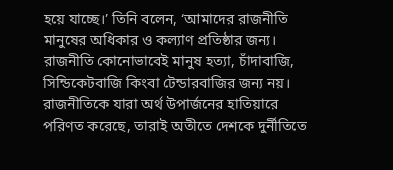হয়ে যাচ্ছে।’ তিনি বলেন, ‘আমাদের রাজনীতি মানুষের অধিকার ও কল্যাণ প্রতিষ্ঠার জন্য। রাজনীতি কোনোভাবেই মানুষ হত্যা, চাঁদাবাজি, সিন্ডিকেটবাজি কিংবা টেন্ডারবাজির জন্য নয়। রাজনীতিকে যারা অর্থ উপার্জনের হাতিয়ারে পরিণত করেছে, তারাই অতীতে দেশকে দুর্নীতিতে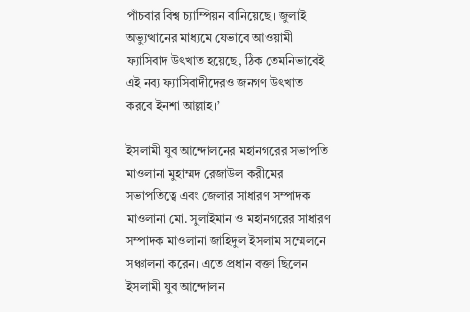পাঁচবার বিশ্ব চ্যাম্পিয়ন বানিয়েছে। জুলাই অভ্যুত্থানের মাধ্যমে যেভাবে আওয়ামী ফ্যাসিবাদ উৎখাত হয়েছে, ঠিক তেমনিভাবেই এই নব্য ফ্যাসিবাদীদেরও জনগণ উৎখাত করবে ইনশা আল্লাহ।’

ইসলামী যুব আন্দোলনের মহানগরের সভাপতি মাওলানা মুহাম্মদ রেজাউল করীমের সভাপতিত্বে এবং জেলার সাধারণ সম্পাদক মাওলানা মো. সুলাইমান ও মহানগরের সাধারণ সম্পাদক মাওলানা জাহিদুল ইসলাম সম্মেলনে সঞ্চালনা করেন। এতে প্রধান বক্তা ছিলেন ইসলামী যুব আন্দোলন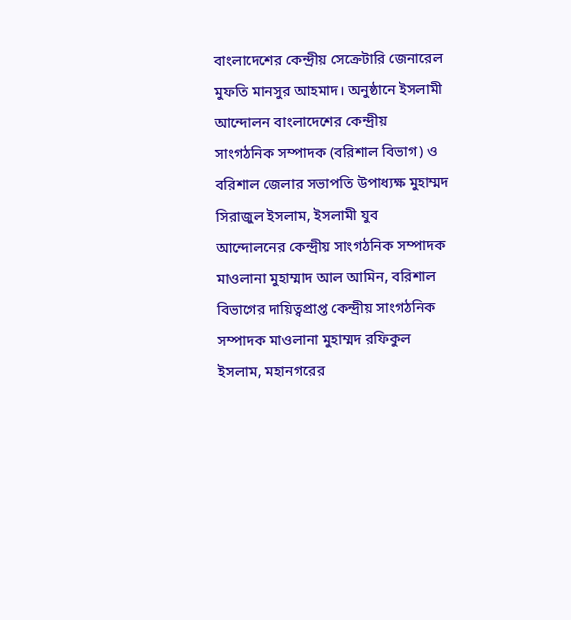বাংলাদেশের কেন্দ্রীয় সেক্রেটারি জেনারেল মুফতি মানসুর আহমাদ। অনুষ্ঠানে ইসলামী আন্দোলন বাংলাদেশের কেন্দ্রীয় সাংগঠনিক সম্পাদক (বরিশাল বিভাগ) ও বরিশাল জেলার সভাপতি উপাধ্যক্ষ মুহাম্মদ সিরাজুল ইসলাম, ইসলামী যুব আন্দোলনের কেন্দ্রীয় সাংগঠনিক সম্পাদক মাওলানা মুহাম্মাদ আল আমিন, বরিশাল বিভাগের দায়িত্বপ্রাপ্ত কেন্দ্রীয় সাংগঠনিক সম্পাদক মাওলানা মুহাম্মদ রফিকুল ইসলাম, মহানগরের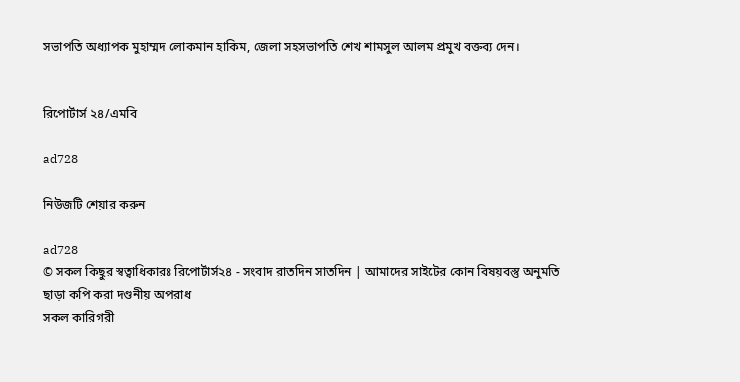সভাপতি অধ্যাপক মুহাম্মদ লোকমান হাকিম, জেলা সহসভাপতি শেখ শামসুল আলম প্রমুখ বক্তব্য দেন।


রিপোর্টার্স ২৪/এমবি

ad728

নিউজটি শেয়ার করুন

ad728
© সকল কিছুর স্বত্বাধিকারঃ রিপোর্টার্স২৪ - সংবাদ রাতদিন সাতদিন | আমাদের সাইটের কোন বিষয়বস্তু অনুমতি ছাড়া কপি করা দণ্ডনীয় অপরাধ
সকল কারিগরী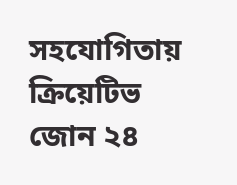সহযোগিতায় ক্রিয়েটিভ জোন ২৪